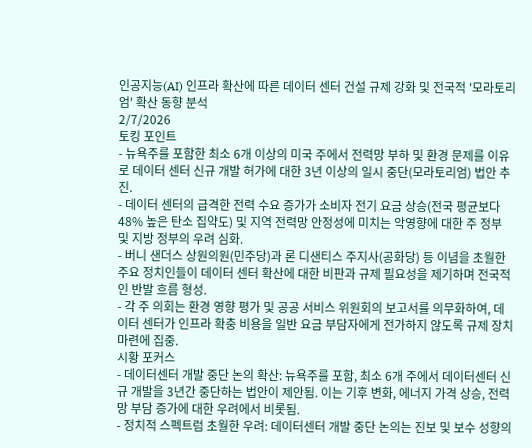인공지능(AI) 인프라 확산에 따른 데이터 센터 건설 규제 강화 및 전국적 '모라토리엄' 확산 동향 분석
2/7/2026
토킹 포인트
- 뉴욕주를 포함한 최소 6개 이상의 미국 주에서 전력망 부하 및 환경 문제를 이유로 데이터 센터 신규 개발 허가에 대한 3년 이상의 일시 중단(모라토리엄) 법안 추진.
- 데이터 센터의 급격한 전력 수요 증가가 소비자 전기 요금 상승(전국 평균보다 48% 높은 탄소 집약도) 및 지역 전력망 안정성에 미치는 악영향에 대한 주 정부 및 지방 정부의 우려 심화.
- 버니 샌더스 상원의원(민주당)과 론 디샌티스 주지사(공화당) 등 이념을 초월한 주요 정치인들이 데이터 센터 확산에 대한 비판과 규제 필요성을 제기하며 전국적인 반발 흐름 형성.
- 각 주 의회는 환경 영향 평가 및 공공 서비스 위원회의 보고서를 의무화하여, 데이터 센터가 인프라 확충 비용을 일반 요금 부담자에게 전가하지 않도록 규제 장치 마련에 집중.
시황 포커스
- 데이터센터 개발 중단 논의 확산: 뉴욕주를 포함, 최소 6개 주에서 데이터센터 신규 개발을 3년간 중단하는 법안이 제안됨. 이는 기후 변화, 에너지 가격 상승, 전력망 부담 증가에 대한 우려에서 비롯됨.
- 정치적 스펙트럼 초월한 우려: 데이터센터 개발 중단 논의는 진보 및 보수 성향의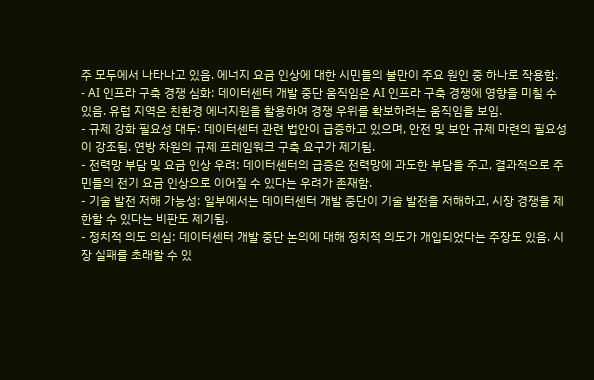주 모두에서 나타나고 있음. 에너지 요금 인상에 대한 시민들의 불만이 주요 원인 중 하나로 작용함.
- AI 인프라 구축 경쟁 심화: 데이터센터 개발 중단 움직임은 AI 인프라 구축 경쟁에 영향을 미칠 수 있음. 유럽 지역은 친환경 에너지원을 활용하여 경쟁 우위를 확보하려는 움직임을 보임.
- 규제 강화 필요성 대두: 데이터센터 관련 법안이 급증하고 있으며, 안전 및 보안 규제 마련의 필요성이 강조됨. 연방 차원의 규제 프레임워크 구축 요구가 제기됨.
- 전력망 부담 및 요금 인상 우려: 데이터센터의 급증은 전력망에 과도한 부담을 주고, 결과적으로 주민들의 전기 요금 인상으로 이어질 수 있다는 우려가 존재함.
- 기술 발전 저해 가능성: 일부에서는 데이터센터 개발 중단이 기술 발전을 저해하고, 시장 경쟁을 제한할 수 있다는 비판도 제기됨.
- 정치적 의도 의심: 데이터센터 개발 중단 논의에 대해 정치적 의도가 개입되었다는 주장도 있음. 시장 실패를 초래할 수 있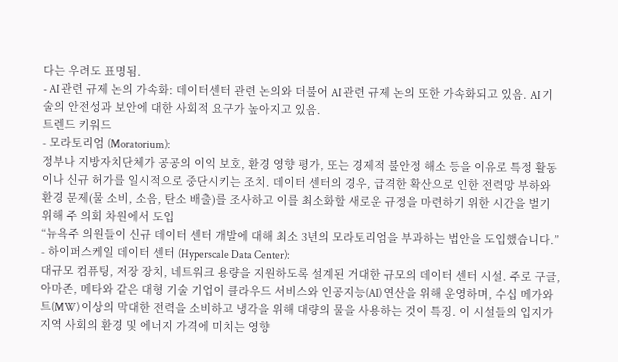다는 우려도 표명됨.
- AI 관련 규제 논의 가속화: 데이터센터 관련 논의와 더불어 AI 관련 규제 논의 또한 가속화되고 있음. AI 기술의 안전성과 보안에 대한 사회적 요구가 높아지고 있음.
트렌드 키워드
- 모라토리엄 (Moratorium):
정부나 지방자치단체가 공공의 이익 보호, 환경 영향 평가, 또는 경제적 불안정 해소 등을 이유로 특정 활동이나 신규 허가를 일시적으로 중단시키는 조치. 데이터 센터의 경우, 급격한 확산으로 인한 전력망 부하와 환경 문제(물 소비, 소음, 탄소 배출)를 조사하고 이를 최소화할 새로운 규정을 마련하기 위한 시간을 벌기 위해 주 의회 차원에서 도입
“뉴욕주 의원들이 신규 데이터 센터 개발에 대해 최소 3년의 모라토리엄을 부과하는 법안을 도입했습니다.” - 하이퍼스케일 데이터 센터 (Hyperscale Data Center):
대규모 컴퓨팅, 저장 장치, 네트워크 용량을 지원하도록 설계된 거대한 규모의 데이터 센터 시설. 주로 구글, 아마존, 메타와 같은 대형 기술 기업이 클라우드 서비스와 인공지능(AI) 연산을 위해 운영하며, 수십 메가와트(MW) 이상의 막대한 전력을 소비하고 냉각을 위해 대량의 물을 사용하는 것이 특징. 이 시설들의 입지가 지역 사회의 환경 및 에너지 가격에 미치는 영향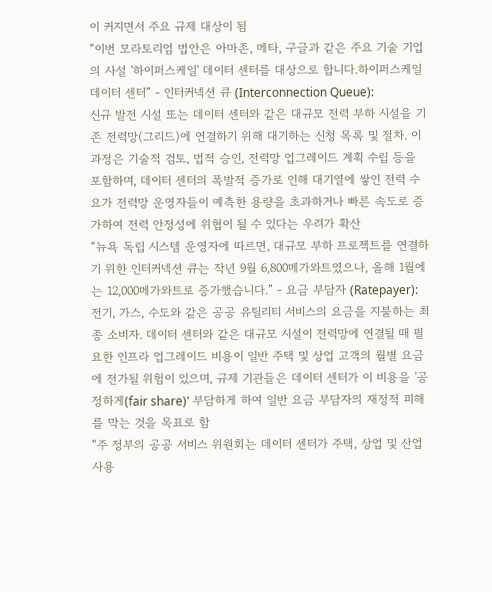이 커지면서 주요 규제 대상이 됨
“이번 모라토리엄 법안은 아마존, 메타, 구글과 같은 주요 기술 기업의 사설 '하이퍼스케일' 데이터 센터를 대상으로 합니다.하이퍼스케일 데이터 센터” - 인터커넥션 큐 (Interconnection Queue):
신규 발전 시설 또는 데이터 센터와 같은 대규모 전력 부하 시설을 기존 전력망(그리드)에 연결하기 위해 대기하는 신청 목록 및 절차. 이 과정은 기술적 검토, 법적 승인, 전력망 업그레이드 계획 수립 등을 포함하며, 데이터 센터의 폭발적 증가로 인해 대기열에 쌓인 전력 수요가 전력망 운영자들이 예측한 용량을 초과하거나 빠른 속도로 증가하여 전력 안정성에 위협이 될 수 있다는 우려가 확산
“뉴욕 독립 시스템 운영자에 따르면, 대규모 부하 프로젝트를 연결하기 위한 인터커넥션 큐는 작년 9월 6,800메가와트였으나, 올해 1월에는 12,000메가와트로 증가했습니다.” - 요금 부담자 (Ratepayer):
전기, 가스, 수도와 같은 공공 유틸리티 서비스의 요금을 지불하는 최종 소비자. 데이터 센터와 같은 대규모 시설이 전력망에 연결될 때 필요한 인프라 업그레이드 비용이 일반 주택 및 상업 고객의 월별 요금에 전가될 위험이 있으며, 규제 기관들은 데이터 센터가 이 비용을 '공정하게(fair share)' 부담하게 하여 일반 요금 부담자의 재정적 피해를 막는 것을 목표로 함
“주 정부의 공공 서비스 위원회는 데이터 센터가 주택, 상업 및 산업 사용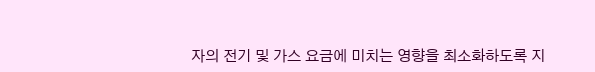자의 전기 및 가스 요금에 미치는 영향을 최소화하도록 지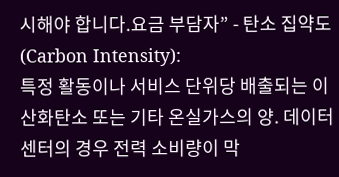시해야 합니다.요금 부담자” - 탄소 집약도 (Carbon Intensity):
특정 활동이나 서비스 단위당 배출되는 이산화탄소 또는 기타 온실가스의 양. 데이터 센터의 경우 전력 소비량이 막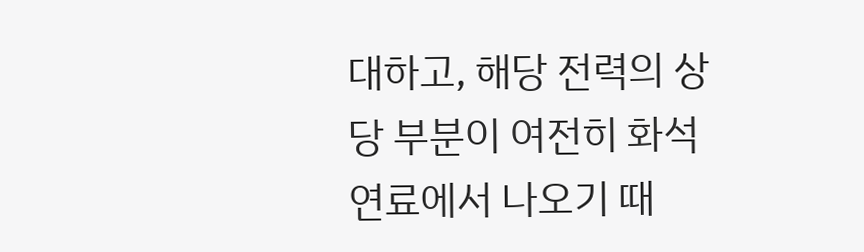대하고, 해당 전력의 상당 부분이 여전히 화석 연료에서 나오기 때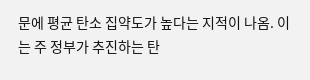문에 평균 탄소 집약도가 높다는 지적이 나옴. 이는 주 정부가 추진하는 탄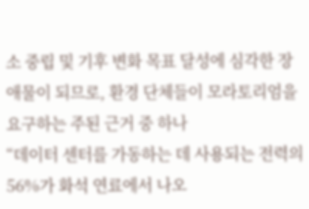소 중립 및 기후 변화 목표 달성에 심각한 장애물이 되므로, 환경 단체들이 모라토리엄을 요구하는 주된 근거 중 하나
“데이터 센터를 가동하는 데 사용되는 전력의 56%가 화석 연료에서 나오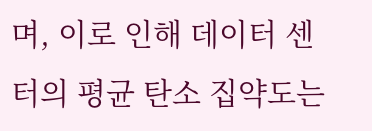며, 이로 인해 데이터 센터의 평균 탄소 집약도는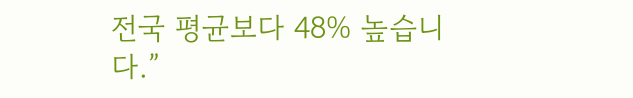전국 평균보다 48% 높습니다.”